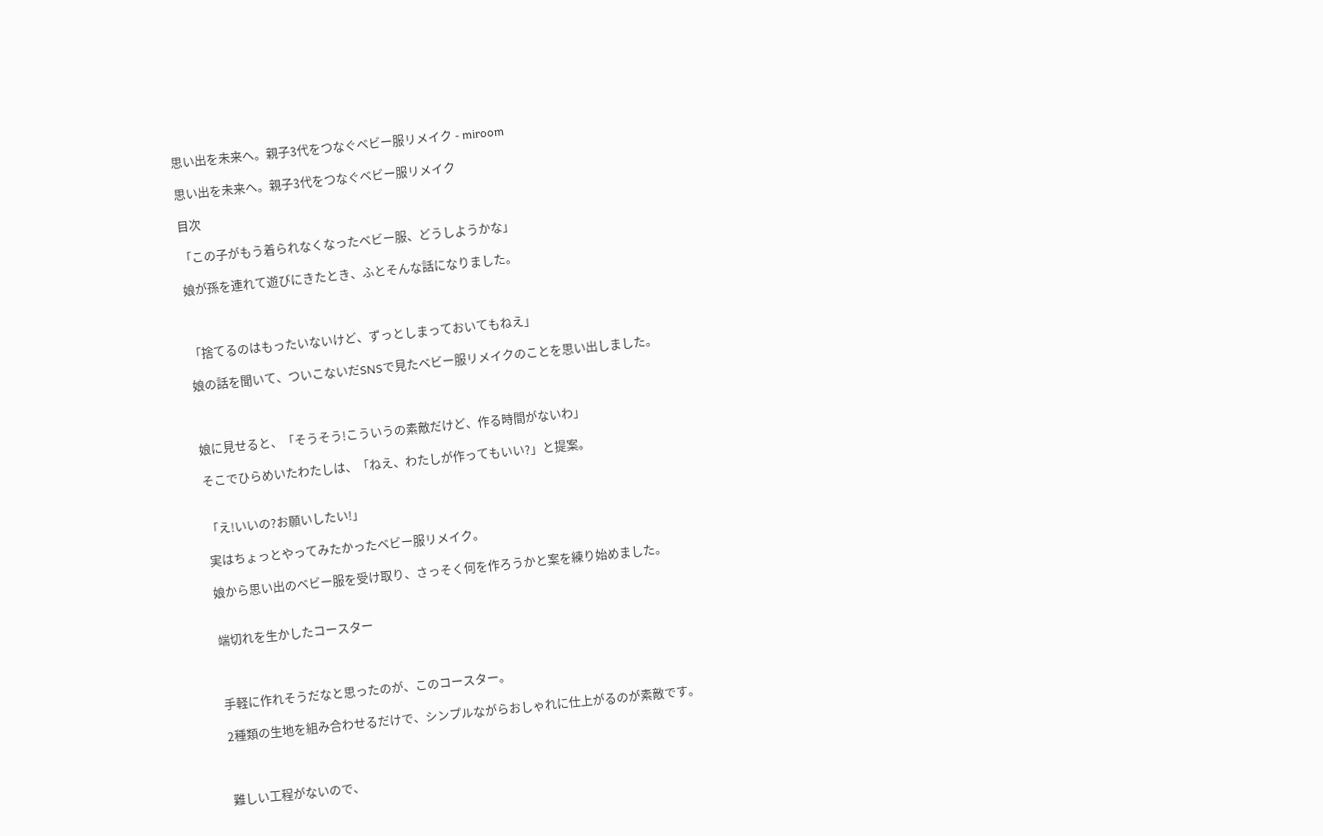思い出を未来へ。親子3代をつなぐベビー服リメイク - miroom

思い出を未来へ。親子3代をつなぐベビー服リメイク

目次

「この子がもう着られなくなったベビー服、どうしようかな」

娘が孫を連れて遊びにきたとき、ふとそんな話になりました。



「捨てるのはもったいないけど、ずっとしまっておいてもねえ」

娘の話を聞いて、ついこないだSNSで見たベビー服リメイクのことを思い出しました。



娘に見せると、「そうそう!こういうの素敵だけど、作る時間がないわ」

そこでひらめいたわたしは、「ねえ、わたしが作ってもいい?」と提案。


「え!いいの?お願いしたい!」

実はちょっとやってみたかったベビー服リメイク。

娘から思い出のベビー服を受け取り、さっそく何を作ろうかと案を練り始めました。


端切れを生かしたコースター



手軽に作れそうだなと思ったのが、このコースター。

2種類の生地を組み合わせるだけで、シンプルながらおしゃれに仕上がるのが素敵です。



難しい工程がないので、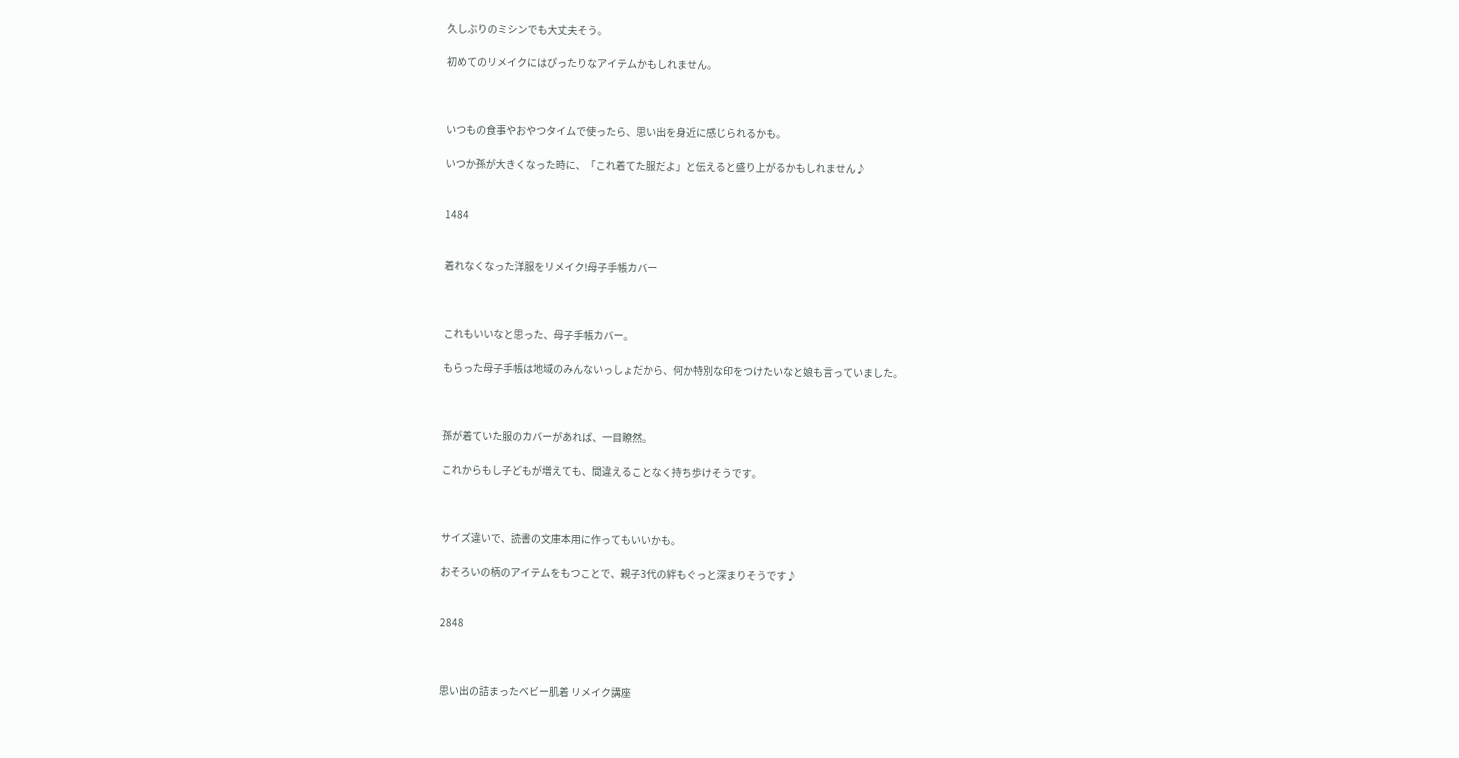久しぶりのミシンでも大丈夫そう。

初めてのリメイクにはぴったりなアイテムかもしれません。



いつもの食事やおやつタイムで使ったら、思い出を身近に感じられるかも。

いつか孫が大きくなった時に、「これ着てた服だよ」と伝えると盛り上がるかもしれません♪


1484


着れなくなった洋服をリメイク!母子手帳カバー



これもいいなと思った、母子手帳カバー。

もらった母子手帳は地域のみんないっしょだから、何か特別な印をつけたいなと娘も言っていました。



孫が着ていた服のカバーがあれば、一目瞭然。

これからもし子どもが増えても、間違えることなく持ち歩けそうです。



サイズ違いで、読書の文庫本用に作ってもいいかも。

おそろいの柄のアイテムをもつことで、親子3代の絆もぐっと深まりそうです♪


2848



思い出の詰まったベビー肌着 リメイク講座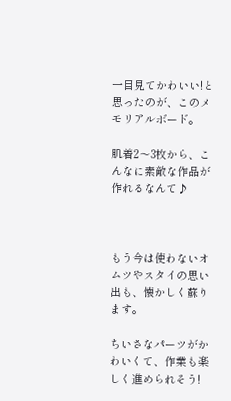一目見てかわいい!と思ったのが、このメモリアルボード。

肌着2〜3枚から、こんなに素敵な作品が作れるなんて♪



もう今は使わないオムツやスタイの思い出も、懐かしく蘇ります。

ちいさなパーツがかわいくて、作業も楽しく進められそう!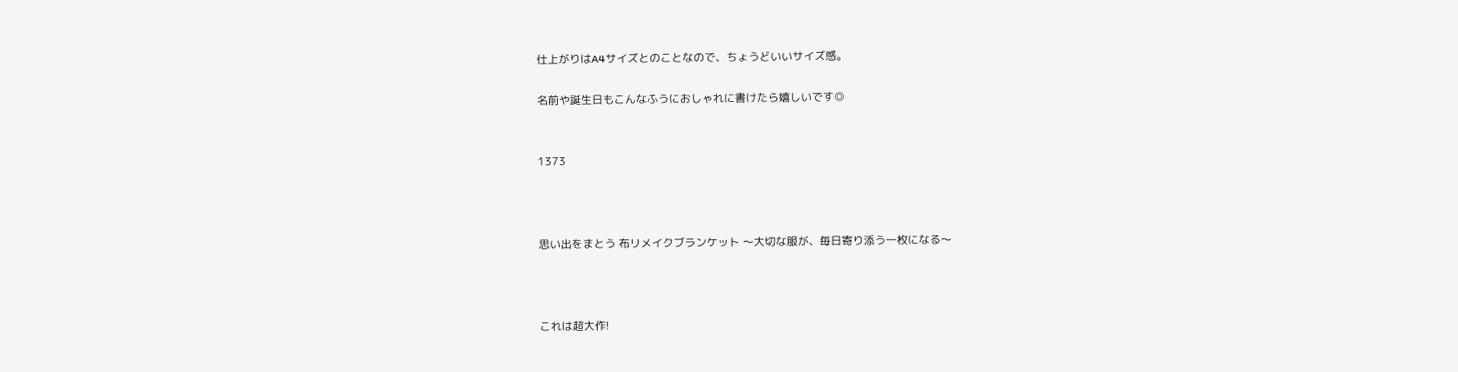仕上がりはA4サイズとのことなので、ちょうどいいサイズ感。

名前や誕生日もこんなふうにおしゃれに書けたら嬉しいです◎


1373



思い出をまとう 布リメイクブランケット 〜大切な服が、毎日寄り添う一枚になる〜



これは超大作!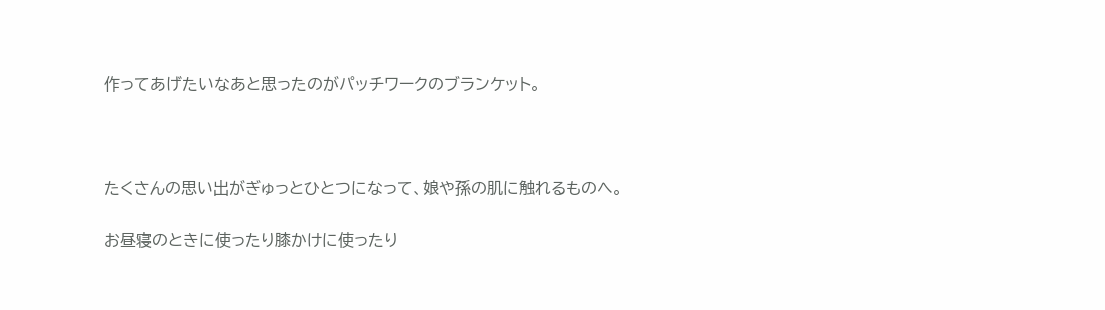作ってあげたいなあと思ったのがパッチワークのブランケット。



たくさんの思い出がぎゅっとひとつになって、娘や孫の肌に触れるものへ。

お昼寝のときに使ったり膝かけに使ったり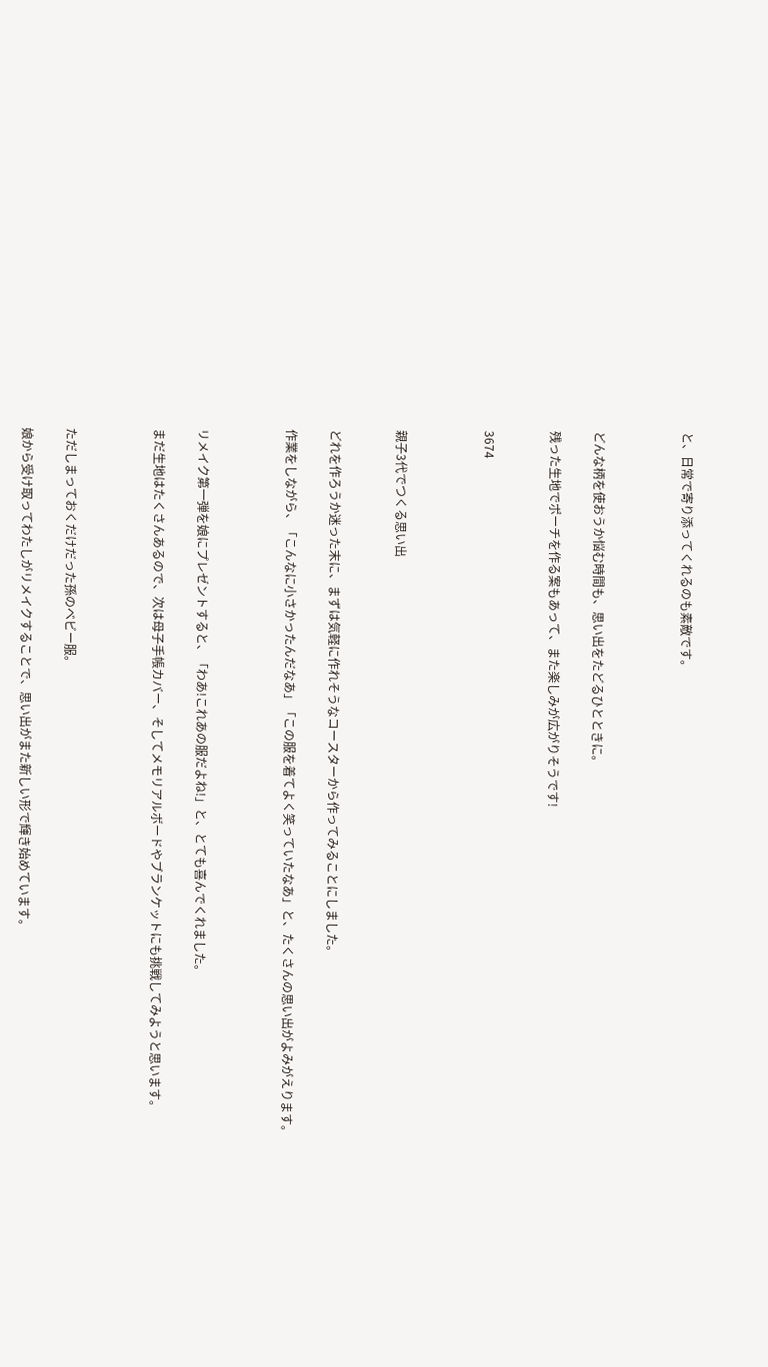と、日常で寄り添ってくれるのも素敵です。



どんな柄を使おうか悩む時間も、思い出をたどるひとときに。

残った生地でポーチを作る案もあって、また楽しみが広がりそうです!


3674



親子3代でつくる思い出


どれを作ろうか迷った末に、まずは気軽に作れそうなコースターから作ってみることにしました。

作業をしながら、「こんなに小さかったんだなあ」「この服を着てよく笑っていたなあ」と、たくさんの思い出がよみがえります。



リメイク第一弾を娘にプレゼントすると、「わあ!これあの服だよね!」と、とても喜んでくれました。

まだ生地はたくさんあるので、次は母子手帳カバー、そしてメモリアルボードやブランケットにも挑戦してみようと思います。



ただしまっておくだけだった孫のベビー服。

娘から受け取ってわたしがリメイクすることで、思い出がまた新しい形で輝き始めています。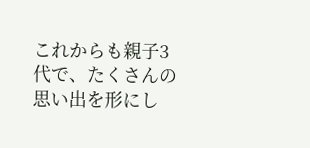これからも親子3代で、たくさんの思い出を形にし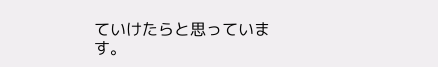ていけたらと思っています。